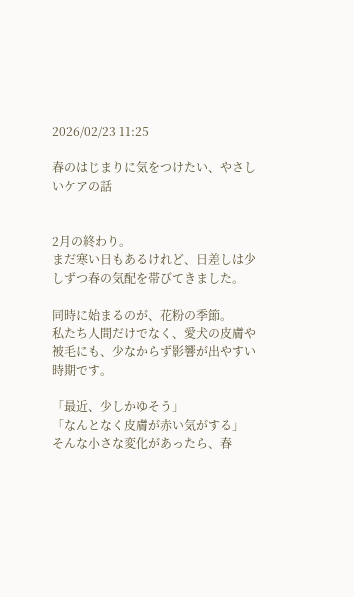2026/02/23 11:25

春のはじまりに気をつけたい、やさしいケアの話


2月の終わり。
まだ寒い日もあるけれど、日差しは少しずつ春の気配を帯びてきました。

同時に始まるのが、花粉の季節。
私たち人間だけでなく、愛犬の皮膚や被毛にも、少なからず影響が出やすい時期です。

「最近、少しかゆそう」
「なんとなく皮膚が赤い気がする」
そんな小さな変化があったら、春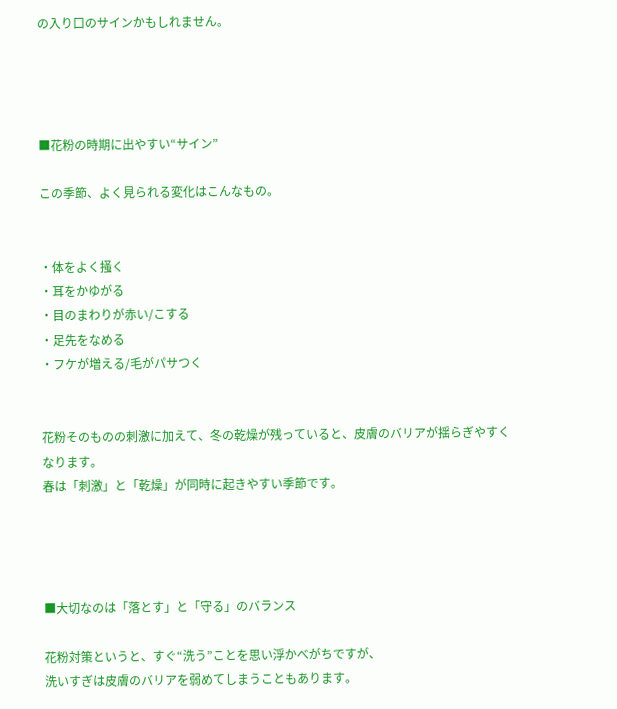の入り口のサインかもしれません。




■花粉の時期に出やすい“サイン”

この季節、よく見られる変化はこんなもの。


・体をよく掻く
・耳をかゆがる
・目のまわりが赤い/こする
・足先をなめる
・フケが増える/毛がパサつく


花粉そのものの刺激に加えて、冬の乾燥が残っていると、皮膚のバリアが揺らぎやすくなります。
春は「刺激」と「乾燥」が同時に起きやすい季節です。




■大切なのは「落とす」と「守る」のバランス

花粉対策というと、すぐ“洗う”ことを思い浮かべがちですが、
洗いすぎは皮膚のバリアを弱めてしまうこともあります。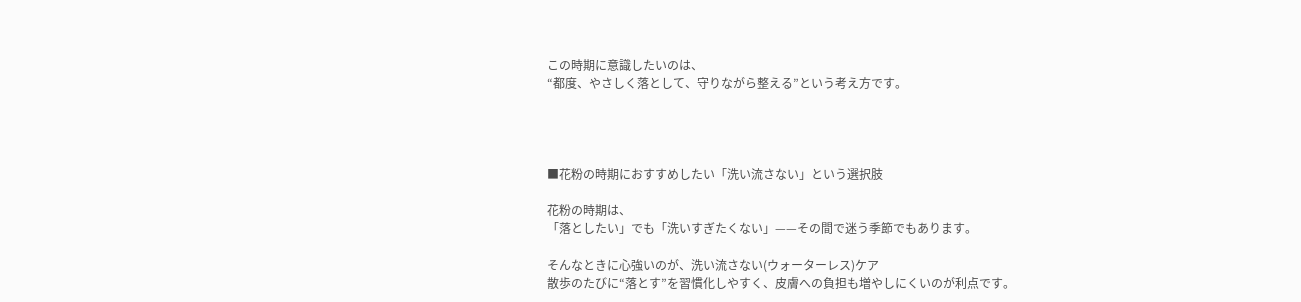この時期に意識したいのは、
“都度、やさしく落として、守りながら整える”という考え方です。




■花粉の時期におすすめしたい「洗い流さない」という選択肢

花粉の時期は、
「落としたい」でも「洗いすぎたくない」——その間で迷う季節でもあります。

そんなときに心強いのが、洗い流さない(ウォーターレス)ケア
散歩のたびに“落とす”を習慣化しやすく、皮膚への負担も増やしにくいのが利点です。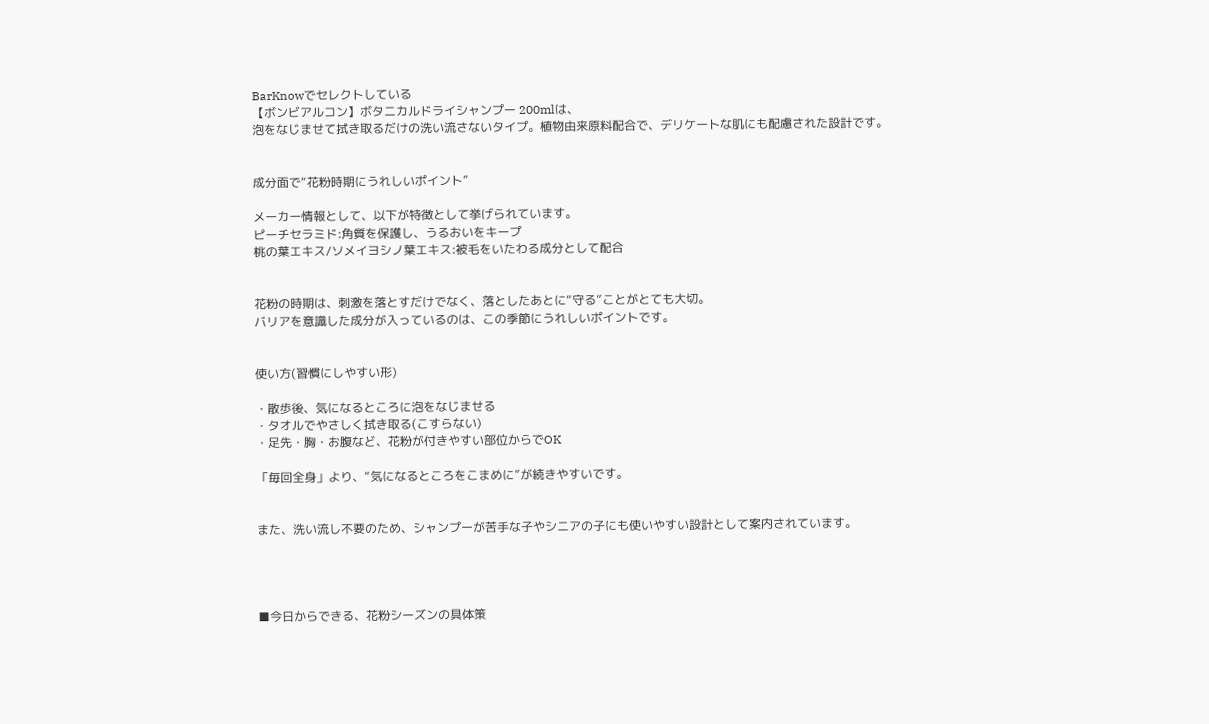BarKnowでセレクトしている
【ボンビアルコン】ボタニカルドライシャンプー 200mlは、
泡をなじませて拭き取るだけの洗い流さないタイプ。植物由来原料配合で、デリケートな肌にも配慮された設計です。


成分面で“花粉時期にうれしいポイント”

メーカー情報として、以下が特徴として挙げられています。
ピーチセラミド:角質を保護し、うるおいをキープ
桃の葉エキス/ソメイヨシノ葉エキス:被毛をいたわる成分として配合


花粉の時期は、刺激を落とすだけでなく、落としたあとに“守る”ことがとても大切。
バリアを意識した成分が入っているのは、この季節にうれしいポイントです。


使い方(習慣にしやすい形)

・散歩後、気になるところに泡をなじませる
・タオルでやさしく拭き取る(こすらない)
・足先・胸・お腹など、花粉が付きやすい部位からでOK

「毎回全身」より、“気になるところをこまめに”が続きやすいです。


また、洗い流し不要のため、シャンプーが苦手な子やシニアの子にも使いやすい設計として案内されています。




■今日からできる、花粉シーズンの具体策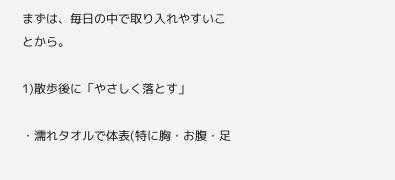まずは、毎日の中で取り入れやすいことから。

1)散歩後に「やさしく落とす」

・濡れタオルで体表(特に胸・お腹・足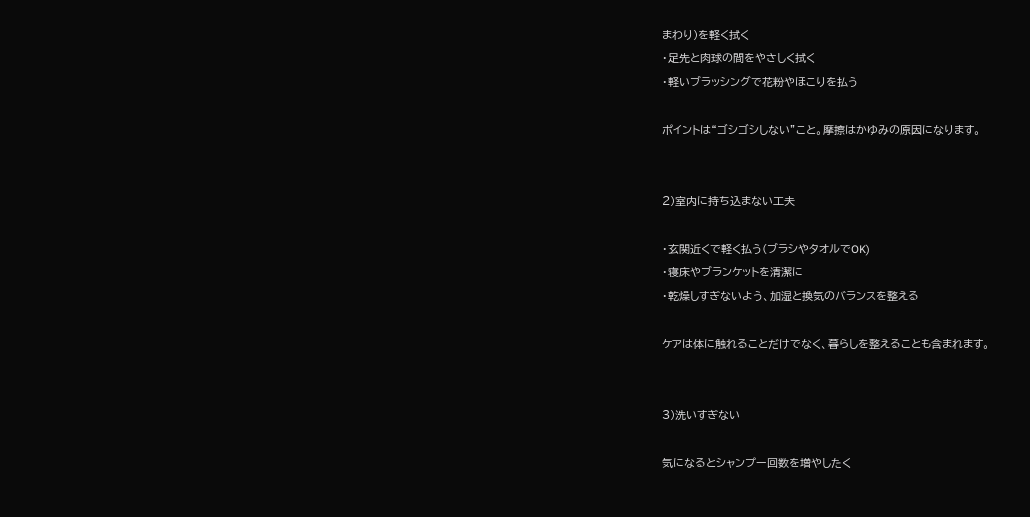まわり)を軽く拭く
・足先と肉球の間をやさしく拭く
・軽いブラッシングで花粉やほこりを払う

ポイントは“ゴシゴシしない”こと。摩擦はかゆみの原因になります。


2)室内に持ち込まない工夫

・玄関近くで軽く払う(ブラシやタオルでOK)
・寝床やブランケットを清潔に
・乾燥しすぎないよう、加湿と換気のバランスを整える

ケアは体に触れることだけでなく、暮らしを整えることも含まれます。


3)洗いすぎない

気になるとシャンプー回数を増やしたく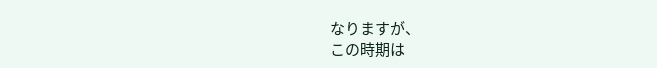なりますが、
この時期は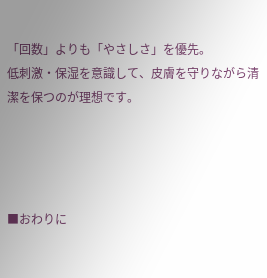「回数」よりも「やさしさ」を優先。
低刺激・保湿を意識して、皮膚を守りながら清潔を保つのが理想です。




■おわりに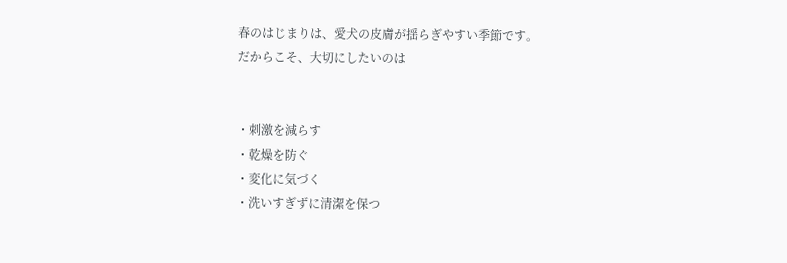春のはじまりは、愛犬の皮膚が揺らぎやすい季節です。
だからこそ、大切にしたいのは


・刺激を減らす
・乾燥を防ぐ
・変化に気づく
・洗いすぎずに清潔を保つ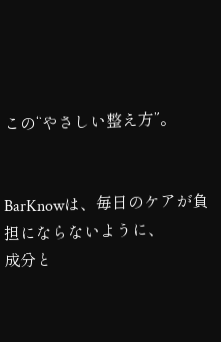この“やさしい整え方”。


BarKnowは、毎日のケアが負担にならないように、
成分と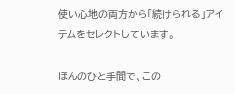使い心地の両方から「続けられる」アイテムをセレクトしています。

ほんのひと手間で、この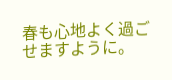春も心地よく過ごせますように。